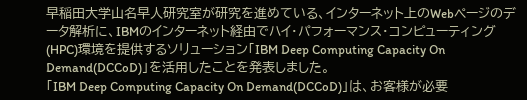早稲田大学山名早人研究室が研究を進めている、インターネット上のWebページのデータ解析に、IBMのインターネット経由でハイ・パフォーマンス・コンピューティング(HPC)環境を提供するソリューション「IBM Deep Computing Capacity On Demand(DCCoD)」を活用したことを発表しました。
「IBM Deep Computing Capacity On Demand(DCCoD)」は、お客様が必要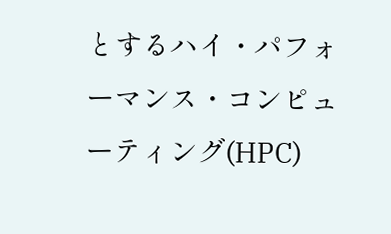とするハイ・パフォーマンス・コンピューティング(HPC)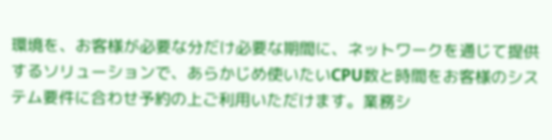環境を、お客様が必要な分だけ必要な期間に、ネットワークを通じて提供するソリューションで、あらかじめ使いたいCPU数と時間をお客様のシステム要件に合わせ予約の上ご利用いただけます。業務シ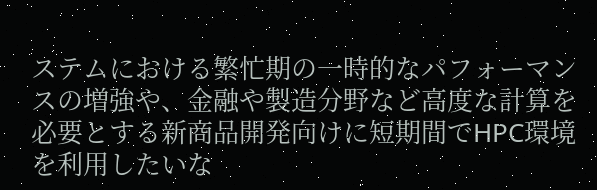ステムにおける繁忙期の一時的なパフォーマンスの増強や、金融や製造分野など高度な計算を必要とする新商品開発向けに短期間でHPC環境を利用したいな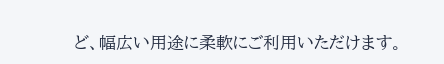ど、幅広い用途に柔軟にご利用いただけます。